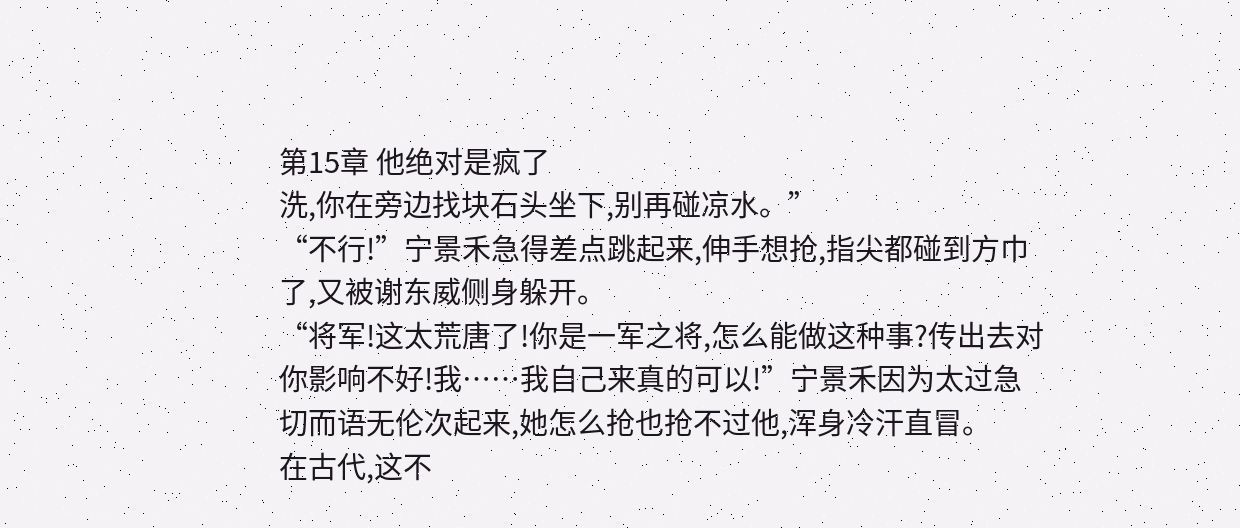第15章 他绝对是疯了
洗,你在旁边找块石头坐下,别再碰凉水。”
“不行!”宁景禾急得差点跳起来,伸手想抢,指尖都碰到方巾了,又被谢东威侧身躲开。
“将军!这太荒唐了!你是一军之将,怎么能做这种事?传出去对你影响不好!我……我自己来真的可以!”宁景禾因为太过急切而语无伦次起来,她怎么抢也抢不过他,浑身冷汗直冒。
在古代,这不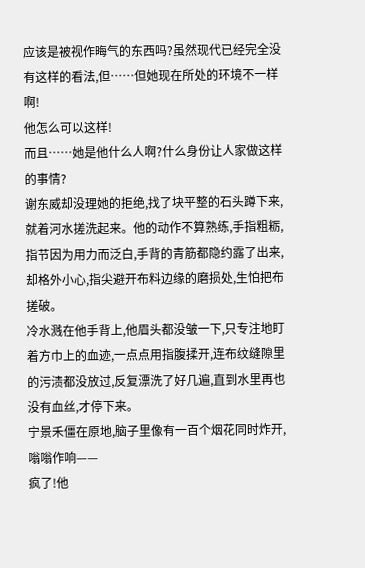应该是被视作晦气的东西吗?虽然现代已经完全没有这样的看法,但……但她现在所处的环境不一样啊!
他怎么可以这样!
而且……她是他什么人啊?什么身份让人家做这样的事情?
谢东威却没理她的拒绝,找了块平整的石头蹲下来,就着河水搓洗起来。他的动作不算熟练,手指粗粝,指节因为用力而泛白,手背的青筋都隐约露了出来,却格外小心,指尖避开布料边缘的磨损处,生怕把布搓破。
冷水溅在他手背上,他眉头都没皱一下,只专注地盯着方巾上的血迹,一点点用指腹揉开,连布纹缝隙里的污渍都没放过,反复漂洗了好几遍,直到水里再也没有血丝,才停下来。
宁景禾僵在原地,脑子里像有一百个烟花同时炸开,嗡嗡作响——
疯了!他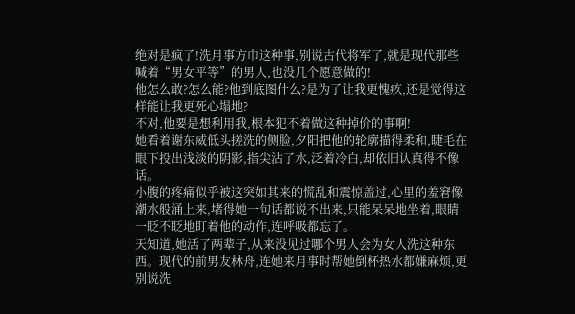绝对是疯了!洗月事方巾这种事,别说古代将军了,就是现代那些喊着“男女平等”的男人,也没几个愿意做的!
他怎么敢?怎么能?他到底图什么?是为了让我更愧疚,还是觉得这样能让我更死心塌地?
不对,他要是想利用我,根本犯不着做这种掉价的事啊!
她看着谢东威低头搓洗的侧脸,夕阳把他的轮廓描得柔和,睫毛在眼下投出浅淡的阴影,指尖沾了水,泛着冷白,却依旧认真得不像话。
小腹的疼痛似乎被这突如其来的慌乱和震惊盖过,心里的羞窘像潮水般涌上来,堵得她一句话都说不出来,只能呆呆地坐着,眼睛一眨不眨地盯着他的动作,连呼吸都忘了。
天知道,她活了两辈子,从来没见过哪个男人会为女人洗这种东西。现代的前男友林舟,连她来月事时帮她倒杯热水都嫌麻烦,更别说洗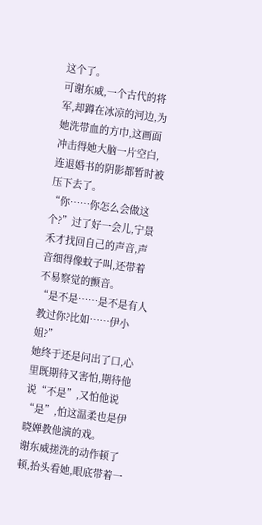这个了。
可谢东威,一个古代的将军,却蹲在冰凉的河边,为她洗带血的方巾,这画面冲击得她大脑一片空白,连退婚书的阴影都暂时被压下去了。
“你……你怎么会做这个?”过了好一会儿,宁景禾才找回自己的声音,声音细得像蚊子叫,还带着不易察觉的颤音。
“是不是……是不是有人教过你?比如……伊小姐?”
她终于还是问出了口,心里既期待又害怕,期待他说“不是”,又怕他说“是”,怕这温柔也是伊晓婵教他演的戏。
谢东威搓洗的动作顿了顿,抬头看她,眼底带着一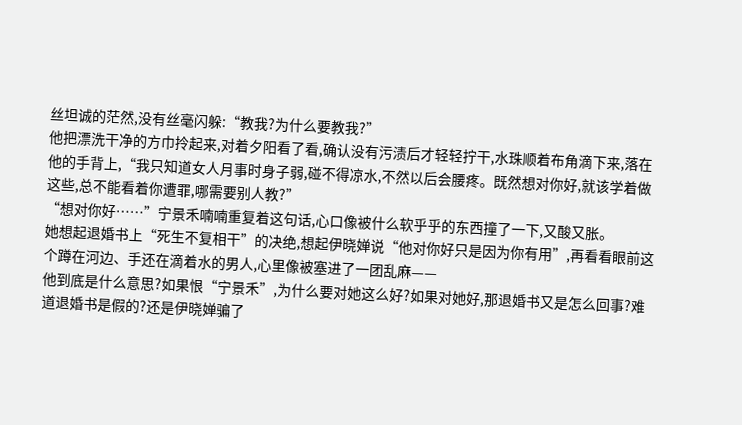丝坦诚的茫然,没有丝毫闪躲:“教我?为什么要教我?”
他把漂洗干净的方巾拎起来,对着夕阳看了看,确认没有污渍后才轻轻拧干,水珠顺着布角滴下来,落在他的手背上,“我只知道女人月事时身子弱,碰不得凉水,不然以后会腰疼。既然想对你好,就该学着做这些,总不能看着你遭罪,哪需要别人教?”
“想对你好……”宁景禾喃喃重复着这句话,心口像被什么软乎乎的东西撞了一下,又酸又胀。
她想起退婚书上“死生不复相干”的决绝,想起伊晓婵说“他对你好只是因为你有用”,再看看眼前这个蹲在河边、手还在滴着水的男人,心里像被塞进了一团乱麻——
他到底是什么意思?如果恨“宁景禾”,为什么要对她这么好?如果对她好,那退婚书又是怎么回事?难道退婚书是假的?还是伊晓婵骗了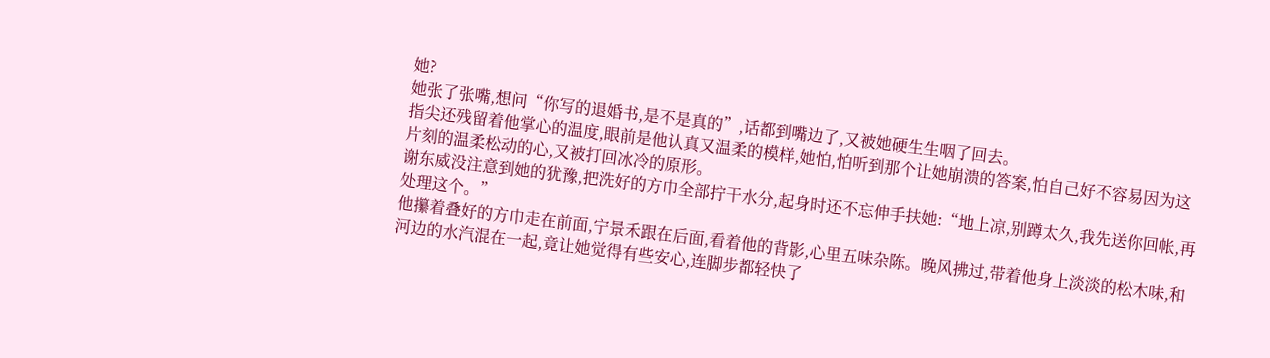她?
她张了张嘴,想问“你写的退婚书,是不是真的”,话都到嘴边了,又被她硬生生咽了回去。
指尖还残留着他掌心的温度,眼前是他认真又温柔的模样,她怕,怕听到那个让她崩溃的答案,怕自己好不容易因为这片刻的温柔松动的心,又被打回冰冷的原形。
谢东威没注意到她的犹豫,把洗好的方巾全部拧干水分,起身时还不忘伸手扶她:“地上凉,别蹲太久,我先送你回帐,再处理这个。”
他攥着叠好的方巾走在前面,宁景禾跟在后面,看着他的背影,心里五味杂陈。晚风拂过,带着他身上淡淡的松木味,和河边的水汽混在一起,竟让她觉得有些安心,连脚步都轻快了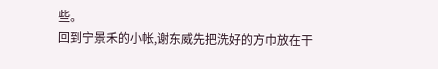些。
回到宁景禾的小帐,谢东威先把洗好的方巾放在干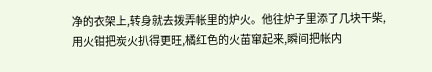净的衣架上,转身就去拨弄帐里的炉火。他往炉子里添了几块干柴,用火钳把炭火扒得更旺,橘红色的火苗窜起来,瞬间把帐内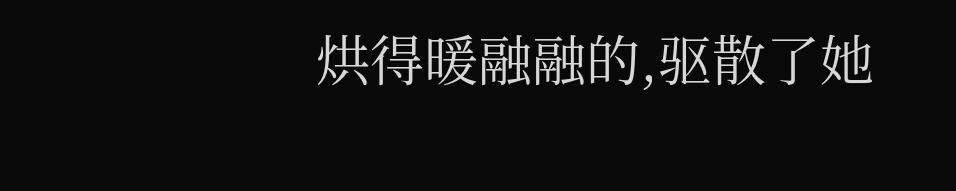烘得暖融融的,驱散了她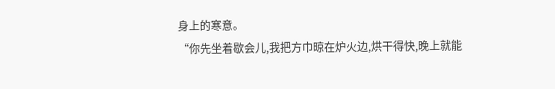身上的寒意。
“你先坐着歇会儿,我把方巾晾在炉火边,烘干得快,晚上就能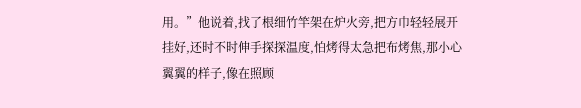用。”他说着,找了根细竹竿架在炉火旁,把方巾轻轻展开挂好,还时不时伸手探探温度,怕烤得太急把布烤焦,那小心翼翼的样子,像在照顾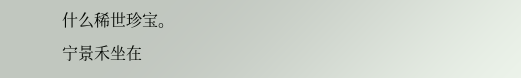什么稀世珍宝。
宁景禾坐在